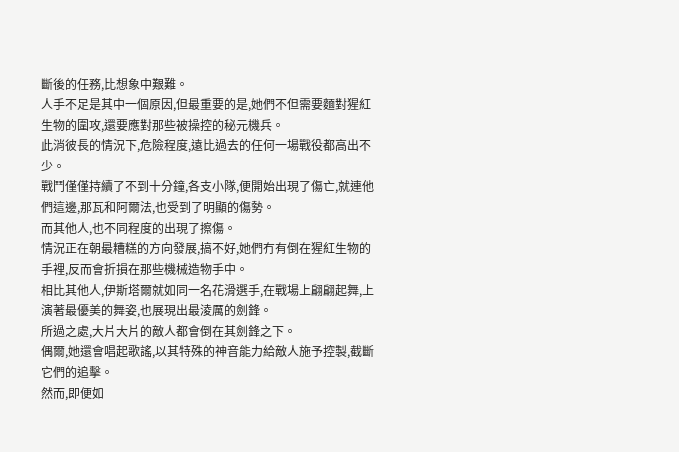斷後的任務,比想象中艱難。
人手不足是其中一個原因,但最重要的是,她們不但需要麵對猩紅生物的圍攻,還要應對那些被操控的秘元機兵。
此消彼長的情況下,危險程度,遠比過去的任何一場戰役都高出不少。
戰鬥僅僅持續了不到十分鐘,各支小隊,便開始出現了傷亡,就連他們這邊,那瓦和阿爾法,也受到了明顯的傷勢。
而其他人,也不同程度的出現了擦傷。
情況正在朝最糟糕的方向發展,搞不好,她們冇有倒在猩紅生物的手裡,反而會折損在那些機械造物手中。
相比其他人,伊斯塔爾就如同一名花滑選手,在戰場上翩翩起舞,上演著最優美的舞姿,也展現出最淩厲的劍鋒。
所過之處,大片大片的敵人都會倒在其劍鋒之下。
偶爾,她還會唱起歌謠,以其特殊的神音能力給敵人施予控製,截斷它們的追擊。
然而,即便如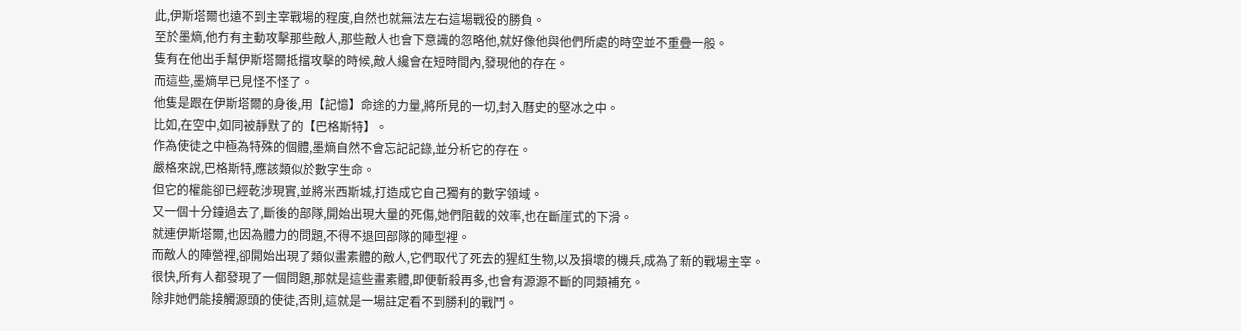此,伊斯塔爾也遠不到主宰戰場的程度,自然也就無法左右這場戰役的勝負。
至於墨熵,他冇有主動攻擊那些敵人,那些敵人也會下意識的忽略他,就好像他與他們所處的時空並不重疊一般。
隻有在他出手幫伊斯塔爾抵擋攻擊的時候,敵人纔會在短時間內,發現他的存在。
而這些,墨熵早已見怪不怪了。
他隻是跟在伊斯塔爾的身後,用【記憶】命途的力量,將所見的一切,封入曆史的堅冰之中。
比如,在空中,如同被靜默了的【巴格斯特】。
作為使徒之中極為特殊的個體,墨熵自然不會忘記記錄,並分析它的存在。
嚴格來說,巴格斯特,應該類似於數字生命。
但它的權能卻已經乾涉現實,並將米西斯城,打造成它自己獨有的數字領域。
又一個十分鐘過去了,斷後的部隊,開始出現大量的死傷,她們阻截的效率,也在斷崖式的下滑。
就連伊斯塔爾,也因為體力的問題,不得不退回部隊的陣型裡。
而敵人的陣營裡,卻開始出現了類似畫素體的敵人,它們取代了死去的猩紅生物,以及損壞的機兵,成為了新的戰場主宰。
很快,所有人都發現了一個問題,那就是這些畫素體,即便斬殺再多,也會有源源不斷的同類補充。
除非她們能接觸源頭的使徒,否則,這就是一場註定看不到勝利的戰鬥。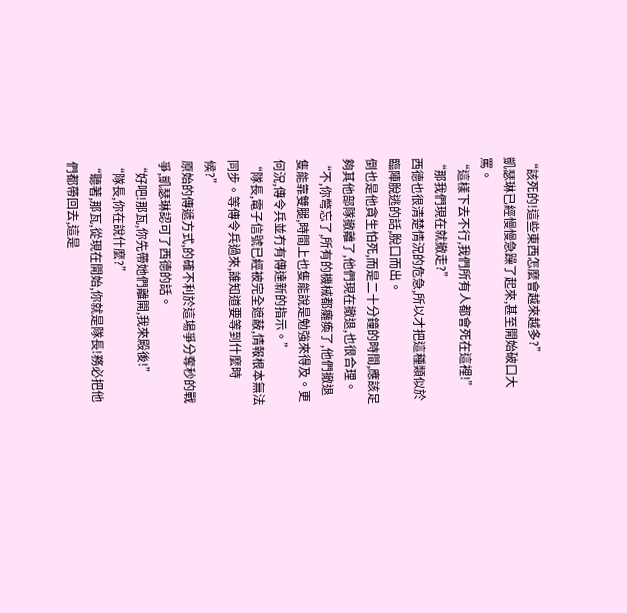“該死的!這些東西怎麼會越來越多?”
凱瑟琳已經慢慢急躁了起來,甚至開始破口大罵。
“這樣下去不行,我們所有人都會死在這裡!”
“那我們現在就撤走?”
西德也很清楚情況的危急,所以才把這種類似於臨陣脫逃的話,脫口而出。
倒也是他貪生怕死,而是二十分鐘的時間,應該足夠其他部隊撤離了,他們現在撤退,也很合理。
“不,你彆忘了,所有的機械都癱瘓了,他們撤退隻能靠雙腿,時間上也隻能說是勉強來得及。更何況,傳令兵並冇有傳達新的指示。”
“隊長,電子信號已經被完全遮蔽,情報根本無法同步。等傳令兵過來,誰知道要等到什麼時候?”
原始的傳遞方式,的確不利於這場爭分奪秒的戰爭,凱瑟琳認可了西德的話。
“好吧!那瓦,你先帶她們離開,我來殿後!”
“隊長,你在說什麼?”
“聽著,那瓦,從現在開始,你就是隊長!務必把他們都帶回去,這是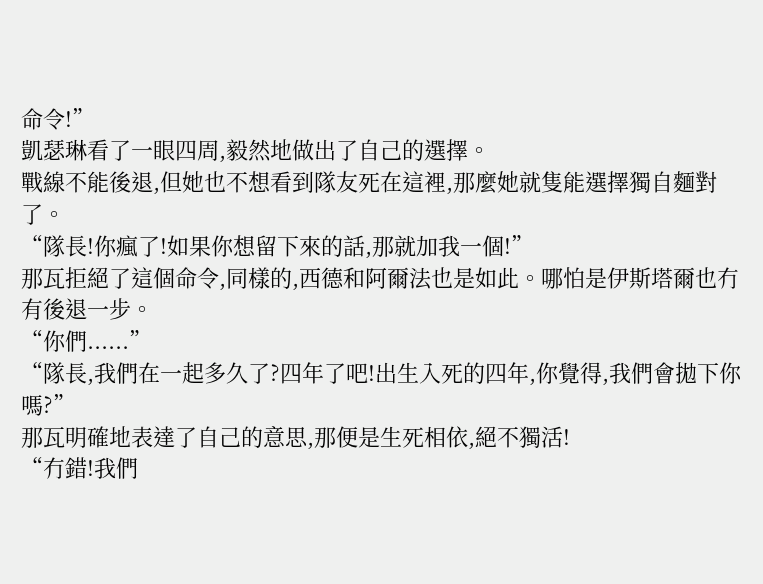命令!”
凱瑟琳看了一眼四周,毅然地做出了自己的選擇。
戰線不能後退,但她也不想看到隊友死在這裡,那麼她就隻能選擇獨自麵對了。
“隊長!你瘋了!如果你想留下來的話,那就加我一個!”
那瓦拒絕了這個命令,同樣的,西德和阿爾法也是如此。哪怕是伊斯塔爾也冇有後退一步。
“你們......”
“隊長,我們在一起多久了?四年了吧!出生入死的四年,你覺得,我們會拋下你嗎?”
那瓦明確地表達了自己的意思,那便是生死相依,絕不獨活!
“冇錯!我們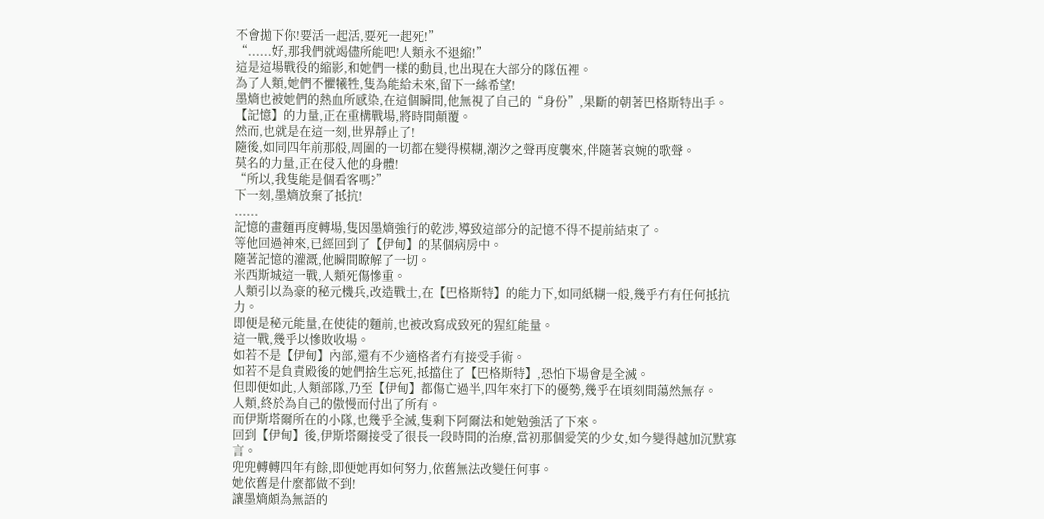不會拋下你!要活一起活,要死一起死!”
“......好,那我們就竭儘所能吧!人類永不退縮!”
這是這場戰役的縮影,和她們一樣的動員,也出現在大部分的隊伍裡。
為了人類,她們不懼犧牲,隻為能給未來,留下一絲希望!
墨熵也被她們的熱血所感染,在這個瞬間,他無視了自己的“身份”,果斷的朝著巴格斯特出手。
【記憶】的力量,正在重構戰場,將時間顛覆。
然而,也就是在這一刻,世界靜止了!
隨後,如同四年前那般,周圍的一切都在變得模糊,潮汐之聲再度襲來,伴隨著哀婉的歌聲。
莫名的力量,正在侵入他的身體!
“所以,我隻能是個看客嗎?”
下一刻,墨熵放棄了抵抗!
......
記憶的畫麵再度轉場,隻因墨熵強行的乾涉,導致這部分的記憶不得不提前結束了。
等他回過神來,已經回到了【伊甸】的某個病房中。
隨著記憶的灌溉,他瞬間瞭解了一切。
米西斯城這一戰,人類死傷慘重。
人類引以為豪的秘元機兵,改造戰士,在【巴格斯特】的能力下,如同紙糊一般,幾乎冇有任何抵抗力。
即便是秘元能量,在使徒的麵前,也被改寫成致死的猩紅能量。
這一戰,幾乎以慘敗收場。
如若不是【伊甸】內部,還有不少適格者冇有接受手術。
如若不是負責殿後的她們捨生忘死,抵擋住了【巴格斯特】,恐怕下場會是全滅。
但即便如此,人類部隊,乃至【伊甸】都傷亡過半,四年來打下的優勢,幾乎在頃刻間蕩然無存。
人類,終於為自己的傲慢而付出了所有。
而伊斯塔爾所在的小隊,也幾乎全滅,隻剩下阿爾法和她勉強活了下來。
回到【伊甸】後,伊斯塔爾接受了很長一段時間的治療,當初那個愛笑的少女,如今變得越加沉默寡言。
兜兜轉轉四年有餘,即便她再如何努力,依舊無法改變任何事。
她依舊是什麼都做不到!
讓墨熵頗為無語的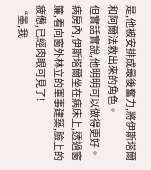是,他被安排成最後奮力,將伊斯塔爾和阿爾法救出來的角色。
但實話實說,他明明可以做得更好。
病房內,伊斯塔爾坐在病床上,透過窗簾,看向窗外林立的軍事建築,臉上的疲憊,已經肉眼可見了!
“墨,我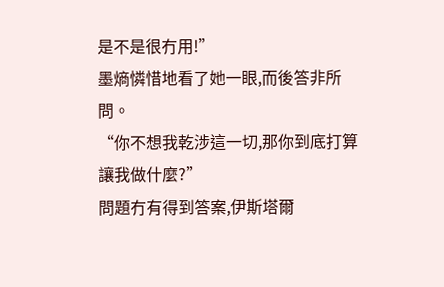是不是很冇用!”
墨熵憐惜地看了她一眼,而後答非所問。
“你不想我乾涉這一切,那你到底打算讓我做什麼?”
問題冇有得到答案,伊斯塔爾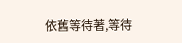依舊等待著,等待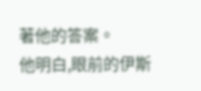著他的答案。
他明白,眼前的伊斯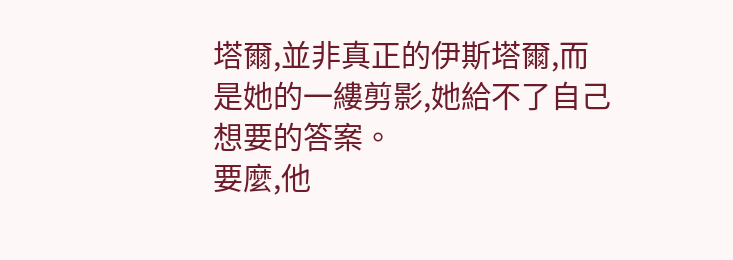塔爾,並非真正的伊斯塔爾,而是她的一縷剪影,她給不了自己想要的答案。
要麼,他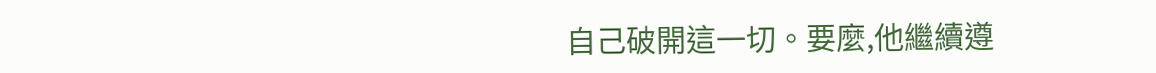自己破開這一切。要麼,他繼續遵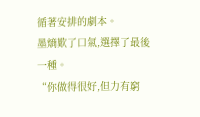循著安排的劇本。
墨熵歎了口氣,選擇了最後一種。
“你做得很好,但力有窮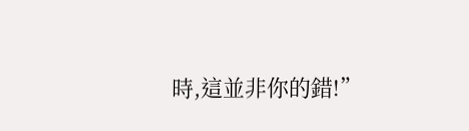時,這並非你的錯!”